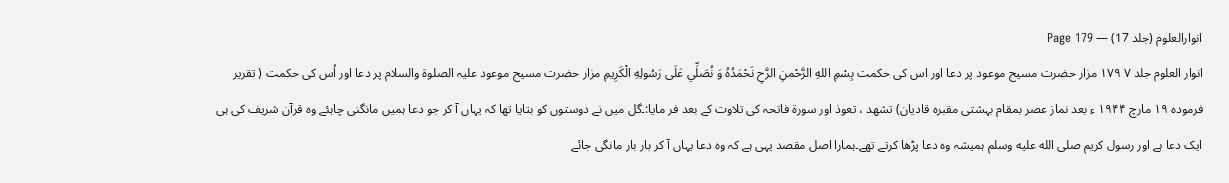انوارالعلوم (جلد 17) — Page 179
انوار العلوم جلد ۷ ۱۷۹ مزار حضرت مسیح موعود پر دعا اور اس کی حکمت بِسْمِ اللهِ الرَّحْمنِ الرَّحِ نَحْمَدُهُ وَ نُصَلِّي عَلَى رَسُولِهِ الْكَرِيمِ مزار حضرت مسیح موعود علیہ الصلوۃ والسلام پر دعا اور اُس کی حکمت ( تقریر فرموده ۱۹ مارچ ۱۹۴۴ ء بعد نماز عصر بمقام بہشتی مقبره قادیان) تشهد ، تعوذ اور سورۃ فاتحہ کی تلاوت کے بعد فر مایا:۔گل میں نے دوستوں کو بتایا تھا کہ یہاں آ کر جو دعا ہمیں مانگنی چاہئے وہ قرآن شریف کی ہی ایک دعا ہے اور رسول کریم صلى الله عليه وسلم ہمیشہ وہ دعا پڑھا کرتے تھے۔ہمارا اصل مقصد یہی ہے کہ وہ دعا یہاں آ کر بار بار مانگی جائے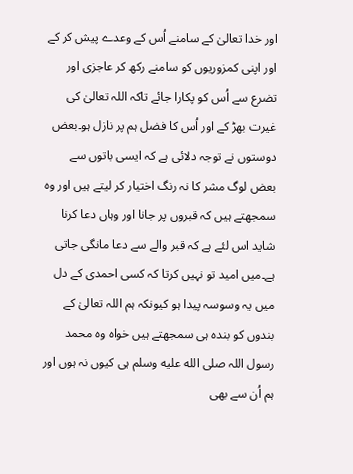اور خدا تعالیٰ کے سامنے اُس کے وعدے پیش کر کے اور اپنی کمزوریوں کو سامنے رکھ کر عاجزی اور تضرع سے اُس کو پکارا جائے تاکہ اللہ تعالیٰ کی غیرت بھڑ کے اور اُس کا فضل ہم پر نازل ہو۔بعض دوستوں نے توجہ دلائی ہے کہ ایسی باتوں سے بعض لوگ مشر کا نہ رنگ اختیار کر لیتے ہیں اور وہ سمجھتے ہیں کہ قبروں پر جانا اور وہاں دعا کرنا شاید اس لئے ہے کہ قبر والے سے دعا مانگی جاتی ہے۔میں امید تو نہیں کرتا کہ کسی احمدی کے دل میں یہ وسوسہ پیدا ہو کیونکہ ہم اللہ تعالیٰ کے بندوں کو بندہ ہی سمجھتے ہیں خواہ وہ محمد رسول اللہ صلى الله عليه وسلم ہی کیوں نہ ہوں اور ہم اُن سے بھی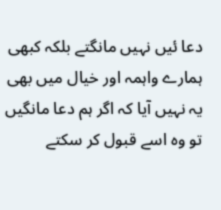دعا ئیں نہیں مانگتے بلکہ کبھی ہمارے واہمہ اور خیال میں بھی یہ نہیں آیا کہ اگر ہم دعا مانگیں تو وہ اسے قبول کر سکتے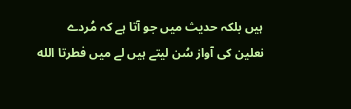ہیں بلکہ حدیث میں جو آتا ہے کہ مُردے نعلین کی آواز سُن لیتے ہیں لے میں فطرتا الله